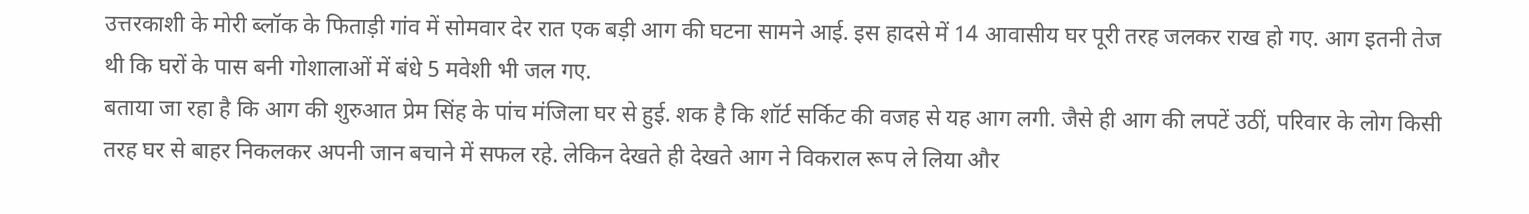उत्तरकाशी के मोरी ब्लॉक के फिताड़ी गांव में सोमवार देर रात एक बड़ी आग की घटना सामने आई. इस हादसे में 14 आवासीय घर पूरी तरह जलकर राख हो गए. आग इतनी तेज थी कि घरों के पास बनी गोशालाओं में बंधे 5 मवेशी भी जल गए.
बताया जा रहा है कि आग की शुरुआत प्रेम सिंह के पांच मंजिला घर से हुई. शक है कि शॉर्ट सर्किट की वजह से यह आग लगी. जैसे ही आग की लपटें उठीं, परिवार के लोग किसी तरह घर से बाहर निकलकर अपनी जान बचाने में सफल रहे. लेकिन देखते ही देखते आग ने विकराल रूप ले लिया और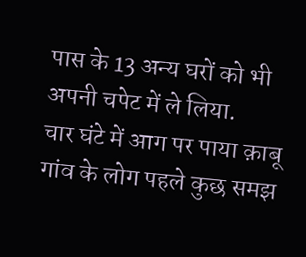पास के 13 अन्य घरों को भी अपनी चपेट में ले लिया.
चार घंटे में आग पर पाया क़ाबू
गांव के लोग पहले कुछ समझ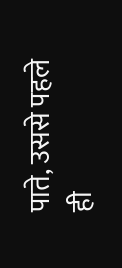पाते, उससे पहले ही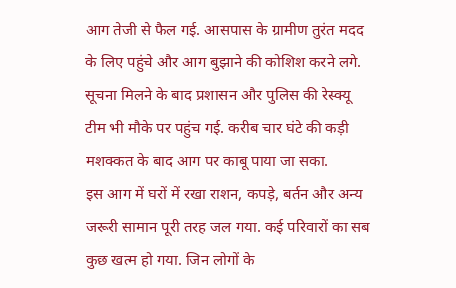आग तेजी से फैल गई. आसपास के ग्रामीण तुरंत मदद के लिए पहुंचे और आग बुझाने की कोशिश करने लगे. सूचना मिलने के बाद प्रशासन और पुलिस की रेस्क्यू टीम भी मौके पर पहुंच गई. करीब चार घंटे की कड़ी मशक्कत के बाद आग पर काबू पाया जा सका.
इस आग में घरों में रखा राशन, कपड़े, बर्तन और अन्य जरूरी सामान पूरी तरह जल गया. कई परिवारों का सब कुछ खत्म हो गया. जिन लोगों के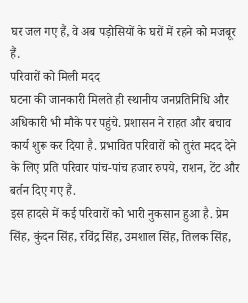घर जल गए हैं, वे अब पड़ोसियों के घरों में रहने को मजबूर हैं.
परिवारों को मिली मदद
घटना की जानकारी मिलते ही स्थानीय जनप्रतिनिधि और अधिकारी भी मौके पर पहुंचे. प्रशासन ने राहत और बचाव कार्य शुरू कर दिया है. प्रभावित परिवारों को तुरंत मदद देने के लिए प्रति परिवार पांच-पांच हजार रुपये, राशन, टेंट और बर्तन दिए गए हैं.
इस हादसे में कई परिवारों को भारी नुकसान हुआ है. प्रेम सिंह, कुंदन सिंह, रविंद्र सिंह, उमशाल सिंह, तिलक सिंह,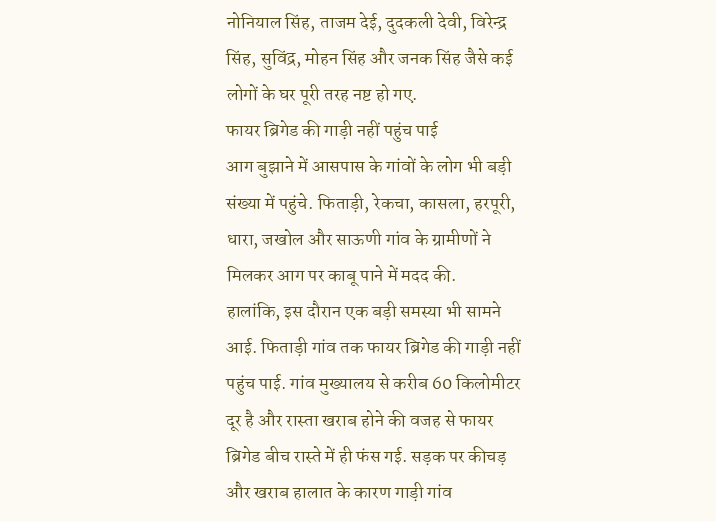नोनियाल सिंह, ताजम देई, दुदकली देवी, विरेन्द्र सिंह, सुविंद्र, मोहन सिंह और जनक सिंह जैसे कई लोगों के घर पूरी तरह नष्ट हो गए.
फायर ब्रिगेड की गाड़ी नहीं पहुंच पाई
आग बुझाने में आसपास के गांवों के लोग भी बड़ी संख्या में पहुंचे. फिताड़ी, रेकचा, कासला, हरपूरी, धारा, जखोल और साऊणी गांव के ग्रामीणों ने मिलकर आग पर काबू पाने में मदद की.
हालांकि, इस दौरान एक बड़ी समस्या भी सामने आई. फिताड़ी गांव तक फायर ब्रिगेड की गाड़ी नहीं पहुंच पाई. गांव मुख्यालय से करीब 60 किलोमीटर दूर है और रास्ता खराब होने की वजह से फायर ब्रिगेड बीच रास्ते में ही फंस गई. सड़क पर कीचड़ और खराब हालात के कारण गाड़ी गांव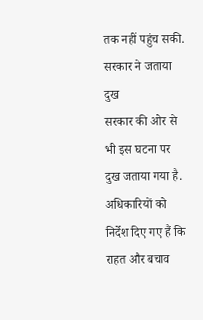तक नहीं पहुंच सकी.
सरकार ने जताया दुख
सरकार की ओर से भी इस घटना पर दुख जताया गया है. अधिकारियों को निर्देश दिए गए हैं कि राहत और बचाव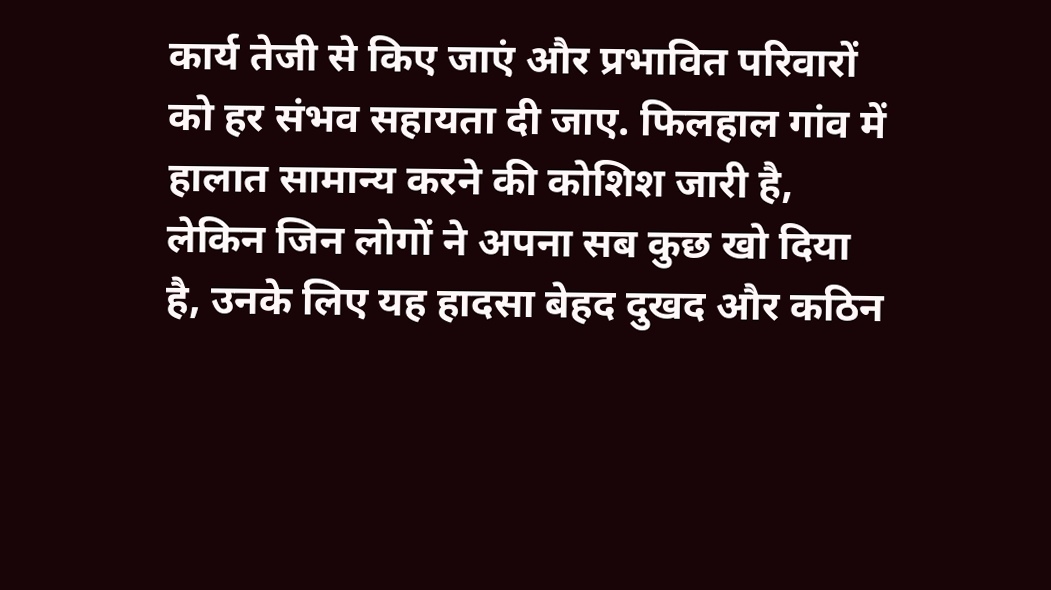कार्य तेजी से किए जाएं और प्रभावित परिवारों को हर संभव सहायता दी जाए. फिलहाल गांव में हालात सामान्य करने की कोशिश जारी है, लेकिन जिन लोगों ने अपना सब कुछ खो दिया है, उनके लिए यह हादसा बेहद दुखद और कठिन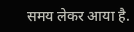समय लेकर आया है.